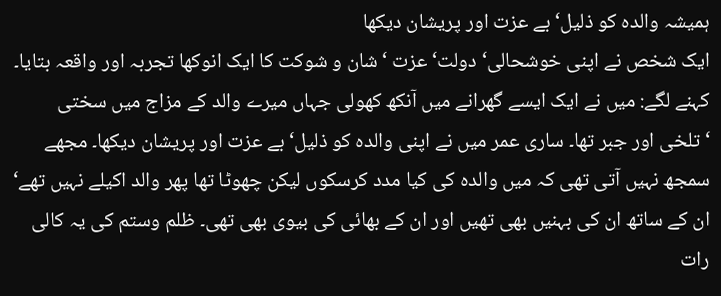ہمیشہ والدہ کو ذلیل‘ بے عزت اور پریشان دیکھا
ایک شخص نے اپنی خوشحالی‘ دولت‘ عزت ‘شان و شوکت کا ایک انوکھا تجربہ اور واقعہ بتایا۔ کہنے لگے: میں نے ایک ایسے گھرانے میں آنکھ کھولی جہاں میرے والد کے مزاج میں سختی ‘تلخی اور جبر تھا۔ ساری عمر میں نے اپنی والدہ کو ذلیل‘ بے عزت اور پریشان دیکھا۔ مجھے سمجھ نہیں آتی تھی کہ میں والدہ کی کیا مدد کرسکوں لیکن چھوٹا تھا پھر والد اکیلے نہیں تھے‘ ان کے ساتھ ان کی بہنیں بھی تھیں اور ان کے بھائی کی بیوی بھی تھی۔ ظلم وستم کی یہ کالی رات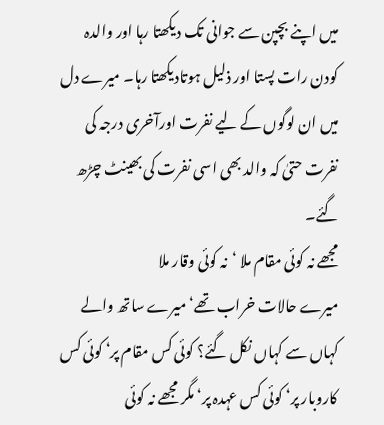میں اپنے بچپن سے جوانی تک دیکھتا رہا اور والدہ کودن رات پستا اور ذلیل ہوتادیکھتا رہا۔ میرے دل میں ان لوگوں کے لیے نفرت اورآخری درجہ کی نفرت حتیٰ کہ والد بھی اسی نفرت کی بھینٹ چڑھ گئے۔
مجھے نہ کوئی مقام ملا ‘نہ کوئی وقار ملا
میرے حالات خراب تھے‘ میرے ساتھ والے کہاں سے کہاں نکل گئے؟ کوئی کس مقام پر‘ کوئی کس کاروبار پر‘ کوئی کس عہدہ پر‘ مگر مجھے نہ کوئی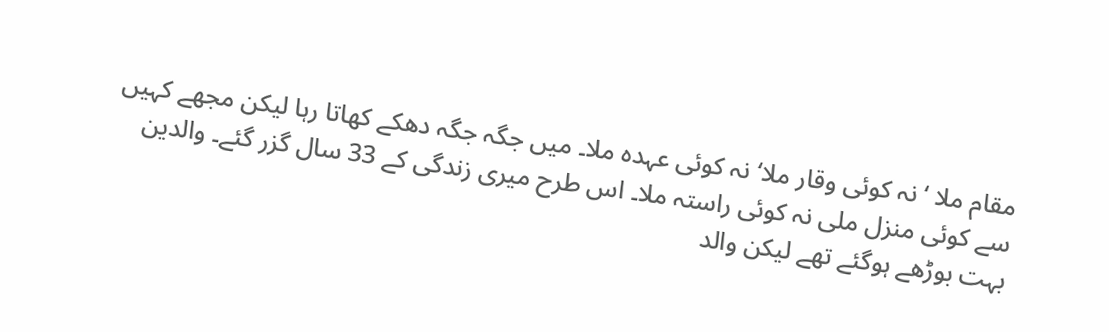مقام ملا ‘نہ کوئی وقار ملا‘ نہ کوئی عہدہ ملا۔ میں جگہ جگہ دھکے کھاتا رہا لیکن مجھے کہیں سے کوئی منزل ملی نہ کوئی راستہ ملا۔ اس طرح میری زندگی کے 33 سال گزر گئے۔ والدین بہت بوڑھے ہوگئے تھے لیکن والد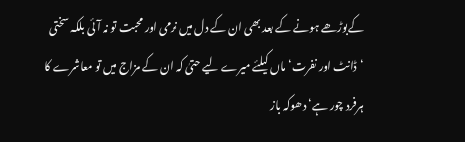کےبوڑھے ہونے کے بعد بھی ان کے دل میں نرمی اور محبت تو نہ آئی بلکہ سختی ‘ڈانٹ اور نفرت‘ ماں کیلئے میرے لیے حتیٰ کہ ان کے مزاج میں تو معاشرے کا ہرفرد چور ہے‘ دھوکہ باز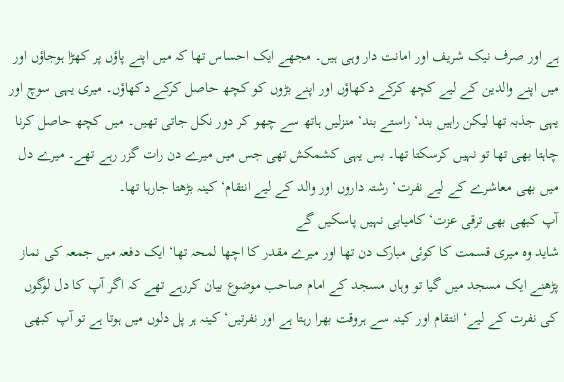ہے اور صرف نیک شریف اور امانت دار وہی ہیں۔ مجھے ایک احساس تھا کہ میں اپنے پاؤں پر کھڑا ہوجاؤں اور میں اپنے والدین کے لیے کچھ کرکے دکھاؤں اور اپنے بڑوں کو کچھ حاصل کرکے دکھاؤں۔ میری یہی سوچ اور یہی جذبہ تھا لیکن راہیں بند‘ راستے بند‘ منزلیں ہاتھ سے چھو کر دور نکل جاتی تھیں۔ میں کچھ حاصل کرنا چاہتا بھی تھا تو نہیں کرسکتا تھا۔ بس یہی کشمکش تھی جس میں میرے دن رات گزر رہے تھے۔ میرے دل میں بھی معاشرے کے لیے نفرت‘ رشتہ داروں اور والد کے لیے انتقام‘ کینہ بڑھتا جارہا تھا۔
آپ کبھی بھی ترقی عزت‘ کامیابی نہیں پاسکیں گے
شاید وہ میری قسمت کا کوئی مبارک دن تھا اور میرے مقدر کا اچھا لمحہ تھا‘ ایک دفعہ میں جمعہ کی نماز پڑھنے ایک مسجد میں گیا تو وہاں مسجد کے امام صاحب موضوع بیان کررہے تھے کہ اگر آپ کا دل لوگوں کی نفرت کے لیے‘ انتقام اور کینہ سے ہروقت بھرا رہتا ہے اور نفرتیں‘ کینہ ہر پل دلوں میں ہوتا ہے تو آپ کبھی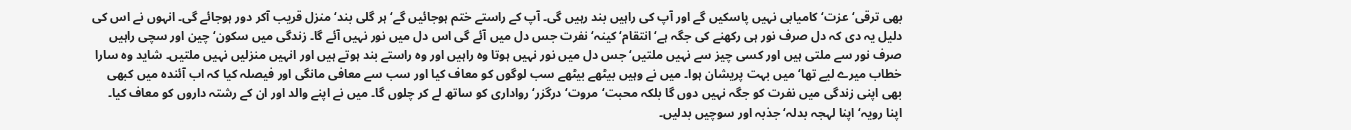بھی ترقی‘ عزت‘ کامیابی نہیں پاسکیں گے اور آپ کی راہیں بند رہیں گی۔ آپ کے راستے ختم ہوجائیں گے‘ ہر گلی بند‘ منزل قریب آکر دور ہوجائے گی۔ انہوں نے اس کی دلیل یہ دی کہ دل صرف نور ہی رکھنے کی جگہ ہے‘ انتقام‘ کینہ‘ نفرت جس دل میں آئے گی اس دل میں نور نہیں آئے گا۔ زندگی میں سکون‘ چین اور سچی راہیں صرف نور سے ملتی ہیں اور کسی چیز سے نہیں ملتیں‘ جس دل میں نور نہیں ہوتا وہ راہیں اور وہ راستے بند ہوتے ہیں اور انہیں منزلیں نہیں ملتیں۔ شاید وہ سارا خطاب میرے لیے تھا‘ میں بہت پریشان ہوا۔ میں نے وہیں بیٹھے بیٹھے سب لوگوں کو معاف کیا اور سب سے معافی مانگی اور فیصلہ کیا کہ اب آئندہ میں کبھی بھی اپنی زندگی میں نفرت کو جگہ نہیں دوں گا بلکہ محبت‘ مروت‘ درگزر‘ رواداری کو ساتھ لے کر چلوں گا۔ میں نے اپنے والد اور ان کے رشتہ داروں کو معاف کیا۔ اپنا رویہ‘ اپنا لہجہ بدلہ‘ جذبہ اور سوچیں بدلیں۔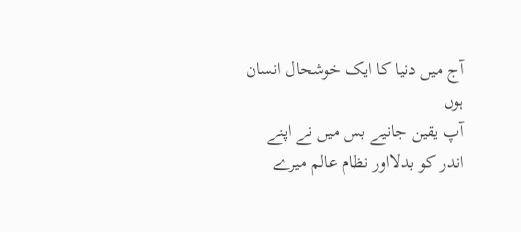آج میں دنیا کا ایک خوشحال انسان ہوں
آپ یقین جانیے بس میں نے اپنے اندر کو بدلااور نظام عالم میرے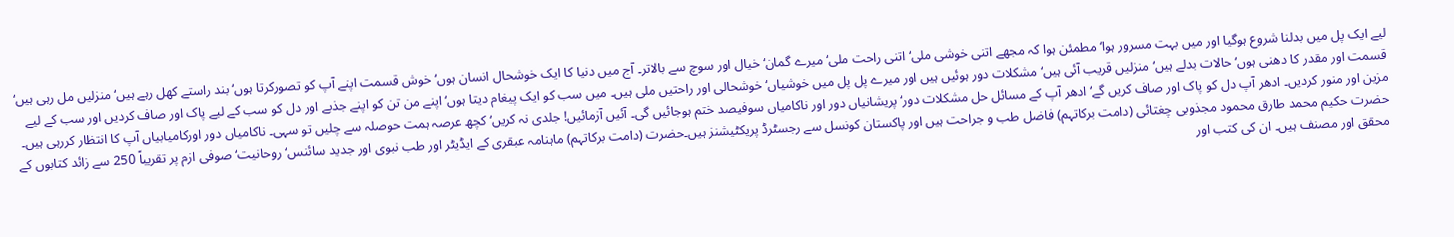لیے ایک پل میں بدلنا شروع ہوگیا اور میں بہت مسرور ہوا‘ مطمئن ہوا کہ مجھے اتنی خوشی ملی‘ اتنی راحت ملی‘ میرے گمان‘ خیال اور سوچ سے بالاتر۔ آج میں دنیا کا ایک خوشحال انسان ہوں‘ خوش قسمت اپنے آپ کو تصورکرتا ہوں‘ بند راستے کھل رہے ہیں‘ منزلیں مل رہی ہیں‘ قسمت اور مقدر کا دھنی ہوں‘ حالات بدلے ہیں‘ منزلیں قریب آئی ہیں‘ مشکلات دور ہوئیں ہیں اور میرے پل پل میں خوشیاں‘ خوشحالی اور راحتیں ملی ہیں۔ میں سب کو ایک پیغام دیتا ہوں‘ اپنے من تن کو اپنے جذبے اور دل کو سب کے لیے پاک اور صاف کردیں اور سب کے لیے مزین اور منور کردیں۔ ادھر آپ دل کو پاک اور صاف کریں گے‘ ادھر آپ کے مسائل حل مشکلات دور‘ پریشانیاں دور اور ناکامیاں سوفیصد ختم ہوجائیں گی۔ آئیں آزمائیں! جلدی نہ کریں‘ کچھ عرصہ ہمت حوصلہ سے چلیں تو سہی۔ ناکامیاں دور اورکامیابیاں آپ کا انتظار کررہی ہیں۔
حضرت حکیم محمد طارق محمود مجذوبی چغتائی (دامت برکاتہم) فاضل طب و جراحت ہیں اور پاکستان کونسل سے رجسٹرڈ پریکٹیشنز ہیں۔حضرت (دامت برکاتہم) ماہنامہ عبقری کے ایڈیٹر اور طب نبوی اور جدید سائنس‘ روحانیت‘ صوفی ازم پر تقریباً 250 سے زائد کتابوں کے محقق اور مصنف ہیں۔ ان کی کتب اور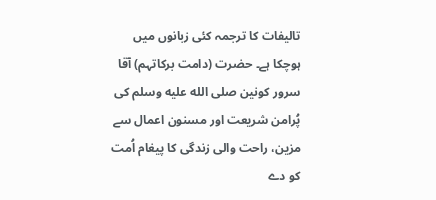تالیفات کا ترجمہ کئی زبانوں میں ہوچکا ہے۔ حضرت (دامت برکاتہم) آقا سرور کونین صلى الله عليه وسلم کی پُرامن شریعت اور مسنون اعمال سے مزین، راحت والی زندگی کا پیغام اُمت کو دے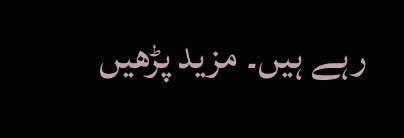رہے ہیں۔ مزید پڑھیں